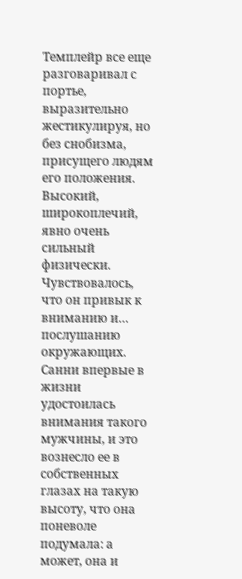Темплейр все еще разговаривал с портье, выразительно жестикулируя, но без снобизма, присущего людям его положения. Высокий, широкоплечий, явно очень сильный физически. Чувствовалось, что он привык к вниманию и… послушанию окружающих.
Санни впервые в жизни удостоилась внимания такого мужчины, и это вознесло ее в собственных глазах на такую высоту, что она поневоле подумала: а может, она и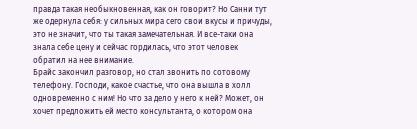правда такая необыкновенная, как он говорит? Но Санни тут же одернула себя: у сильных мира сего свои вкусы и причуды, это не значит, что ты такая замечательная. И все-таки она знала себе цену и сейчас гордилась, что этот человек обратил на нее внимание.
Брайс закончил разговор, но стал звонить по сотовому телефону. Господи, какое счастье, что она вышла в холл одновременно с ним! Но что за дело у него к ней? Может, он хочет предложить ей место консультанта, о котором она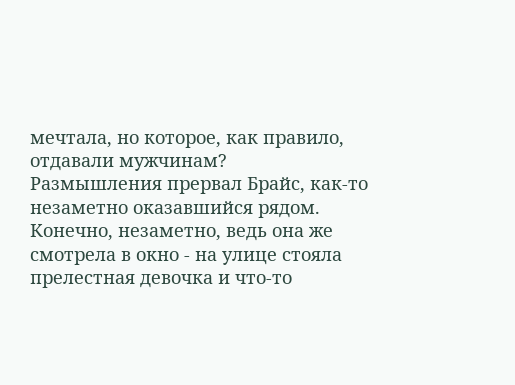мечтала, но которое, как правило, отдавали мужчинам?
Размышления прервал Брайс, как-то незаметно оказавшийся рядом. Конечно, незаметно, ведь она же смотрела в окно - на улице стояла прелестная девочка и что-то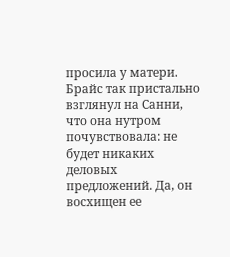просила у матери.
Брайс так пристально взглянул на Санни, что она нутром почувствовала: не будет никаких деловых предложений. Да, он восхищен ее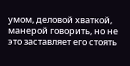умом, деловой хваткой, манерой говорить, но не это заставляет его стоять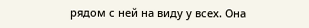рядом с ней на виду у всех. Она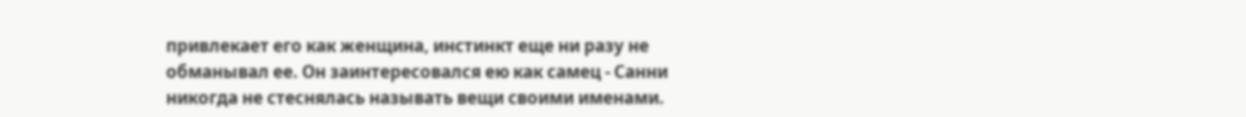привлекает его как женщина, инстинкт еще ни разу не обманывал ее. Он заинтересовался ею как самец - Санни никогда не стеснялась называть вещи своими именами.